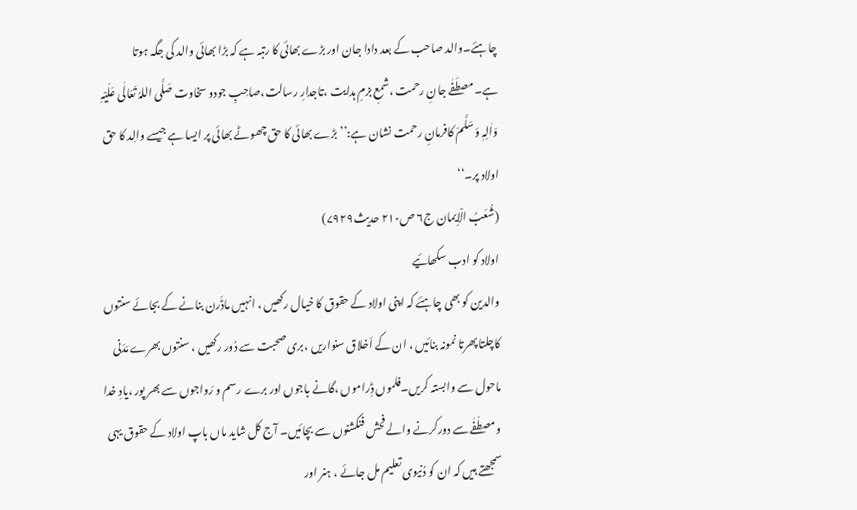چاہئے۔والد صاحب کے بعد دادا جان اور بڑے بھائی کا رتبہ ہے کہ بڑا بھائی والد کی جگہ ہوتا ہے۔مصطَفٰے جانِ رحمت ،شمعِ بزمِ ہدایت ،تاجدارِ رسالت،صاحِبِ جودو سخاوت صَلَّی اللہُ تَعَالٰی عَلَیْہِ وَاٰلِہٖ وَسَلَّمَ کافرمانِ رحمت نشان ہے:’’ بڑے بھائی کا حق چھوٹے بھائی پر ایسا ہے جیسے والِد کا حق اولاد پر۔‘‘
(شُعَبُ الْاِیمان ج۶ ص۲۱۰ حدیث۷۹۲۹)
اولاد کو ادب سکھائیے
والدین کو بھی چاہئے کہ اپنی اولاد کے حقوق کا خیال رکھیں ، انہیں ماڈَرن بنانے کے بجائے سنتوں کاچلتا پھرتا نمونہ بنائیں ، ان کے اَخلاق سنواریں ،بری صحبت سے دُور رکھیں ، سنتوں بھرے مَدَنی ماحول سے وابستہ کریں۔فلموں ڈِراموں ،گانے باجوں اور برے رسم و رَواجوں سے بھر پور ،یادِ خدا ومصطَفٰے سے دورکرنے والے فحش فنکشنوں سے بچائیں۔ آج کل شاید ماں باپ اولاد کے حقوق یہی سمجھتے ہیں کہ ان کو دُنیوی تعلیم مل جائے ، ہنر اور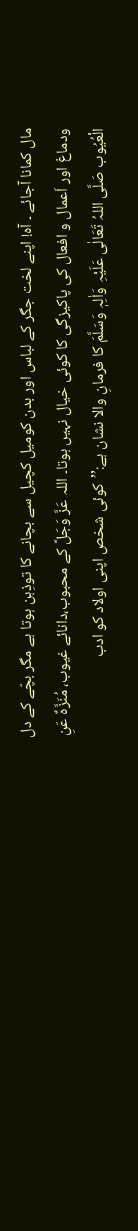مال کمانا آجائے ۔ آہ! اپنے لخت جگر کے لباس اور بدن کومیل کچیل سے بچانے کا توذِہن ہوتا ہے مگر بچّے کے دل ودماغ اور اَعمال و افعال کی پاکیزگی کا کوئی خیال نہیں ہوتا۔ اللہ عَزَّ وَجَلَّ کے محبوب،دانائے غیوب، مُنَزَّہٌ عَنِ الْعُیُوب صَلَّی اللہُ تَعَالٰی عَلَیْہِ وَاٰلِہٖ وَسَلَّمَ کا فرمانِ والا نشان ہے:’’کوئی شخص اپنی اولاد کو ادب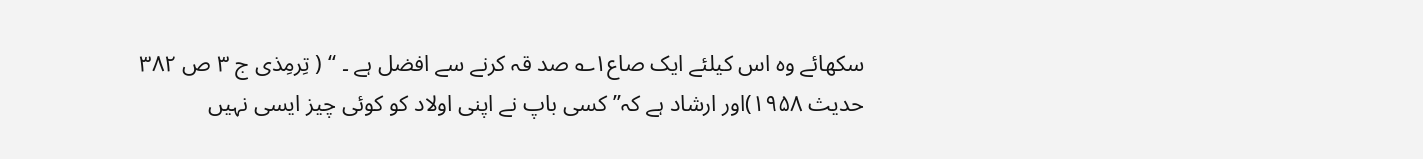سکھائے وہ اس کیلئے ایک صاع۱؎ صد قہ کرنے سے افضل ہے ۔ ‘‘ ( تِرمِذی ج ۳ ص ۳۸۲ حدیث ۱۹۵۸)اور ارشاد ہے کہ’’ کسی باپ نے اپنی اولاد کو کوئی چیز ایسی نہیں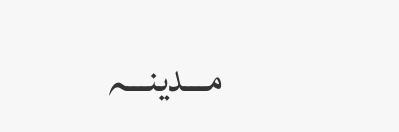مـــدینـــہ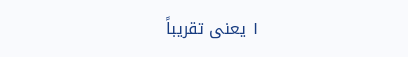۱ یعنی تقریباً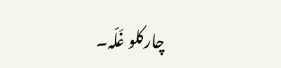چارکلو غَلّہ۔